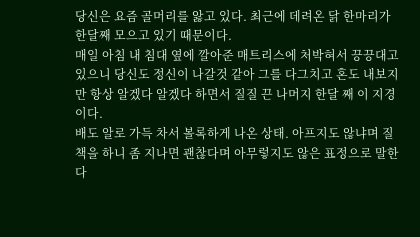당신은 요즘 골머리를 앓고 있다. 최근에 데려온 닭 한마리가 한달째 모으고 있기 때문이다.
매일 아침 내 침대 옆에 깔아준 매트리스에 처박혀서 끙끙대고 있으니 당신도 정신이 나갈것 같아 그를 다그치고 혼도 내보지만 항상 알겠다 알겠다 하면서 질질 끈 나머지 한달 째 이 지경이다.
배도 알로 가득 차서 볼록하게 나온 상태. 아프지도 않냐며 질책을 하니 좀 지나면 괜찮다며 아무렇지도 않은 표정으로 말한다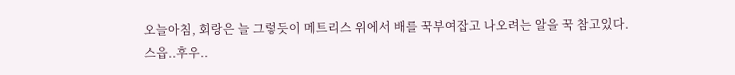오늘아침, 회랑은 늘 그렇듯이 메트리스 위에서 배를 꾹부여잡고 나오려는 알을 꾹 참고있다.
스읍..후우..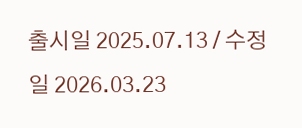출시일 2025.07.13 / 수정일 2026.03.23